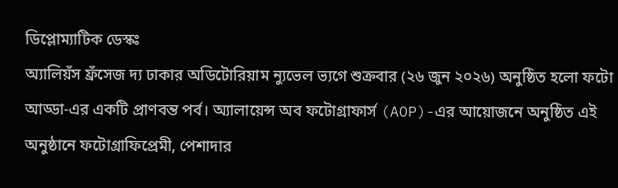ডিপ্লোম্যাটিক ডেস্কঃ
অ্যালিয়ঁস ফ্রঁসেজ দ্য ঢাকার অডিটোরিয়াম ন্যুভেল ভ্যগে শুক্রবার (২৬ জুন ২০২৬) অনুষ্ঠিত হলো ফটো আড্ডা-এর একটি প্রাণবন্ত পর্ব। অ্যালায়েন্স অব ফটোগ্রাফার্স (AOP)-এর আয়োজনে অনুষ্ঠিত এই অনুষ্ঠানে ফটোগ্রাফিপ্রেমী, পেশাদার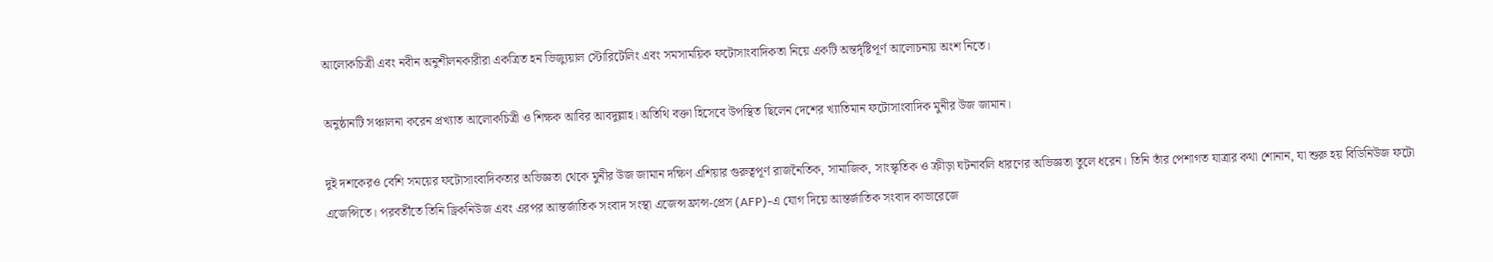আলোকচিত্রী এবং নবীন অনুশীলনকারীরা একত্রিত হন ভিজ্যুয়াল স্টোরিটেলিং এবং সমসাময়িক ফটোসাংবাদিকতা নিয়ে একটি অন্তর্দৃষ্টিপূর্ণ আলোচনায় অংশ নিতে।

অনুষ্ঠানটি সঞ্চালনা করেন প্রখ্যাত আলোকচিত্রী ও শিক্ষক আবির আবদুল্লাহ। অতিথি বক্তা হিসেবে উপস্থিত ছিলেন দেশের খ্যাতিমান ফটোসাংবাদিক মুনীর উজ জামান।

দুই দশকেরও বেশি সময়ের ফটোসাংবাদিকতার অভিজ্ঞতা থেকে মুনীর উজ জামান দক্ষিণ এশিয়ার গুরুত্বপূর্ণ রাজনৈতিক, সামাজিক, সাংস্কৃতিক ও ক্রীড়া ঘটনাবলি ধারণের অভিজ্ঞতা তুলে ধরেন। তিনি তাঁর পেশাগত যাত্রার কথা শোনান, যা শুরু হয় বিডিনিউজ ফটো এজেন্সিতে। পরবর্তীতে তিনি ড্রিকনিউজ এবং এরপর আন্তর্জাতিক সংবাদ সংস্থা এজেন্স ফ্রান্স-প্রেস (AFP)-এ যোগ দিয়ে আন্তর্জাতিক সংবাদ কাভারেজে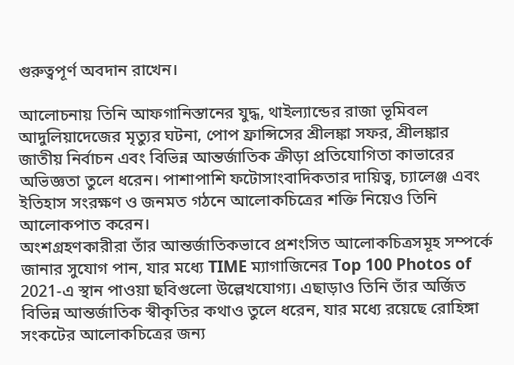গুরুত্বপূর্ণ অবদান রাখেন।

আলোচনায় তিনি আফগানিস্তানের যুদ্ধ, থাইল্যান্ডের রাজা ভূমিবল আদুলিয়াদেজের মৃত্যুর ঘটনা, পোপ ফ্রান্সিসের শ্রীলঙ্কা সফর, শ্রীলঙ্কার জাতীয় নির্বাচন এবং বিভিন্ন আন্তর্জাতিক ক্রীড়া প্রতিযোগিতা কাভারের অভিজ্ঞতা তুলে ধরেন। পাশাপাশি ফটোসাংবাদিকতার দায়িত্ব, চ্যালেঞ্জ এবং ইতিহাস সংরক্ষণ ও জনমত গঠনে আলোকচিত্রের শক্তি নিয়েও তিনি আলোকপাত করেন।
অংশগ্রহণকারীরা তাঁর আন্তর্জাতিকভাবে প্রশংসিত আলোকচিত্রসমূহ সম্পর্কে জানার সুযোগ পান, যার মধ্যে TIME ম্যাগাজিনের Top 100 Photos of 2021-এ স্থান পাওয়া ছবিগুলো উল্লেখযোগ্য। এছাড়াও তিনি তাঁর অর্জিত বিভিন্ন আন্তর্জাতিক স্বীকৃতির কথাও তুলে ধরেন, যার মধ্যে রয়েছে রোহিঙ্গা সংকটের আলোকচিত্রের জন্য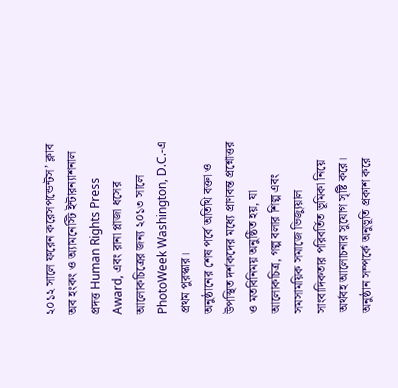২০১২ সালে ফরেন করেসপন্ডেন্টস’ ক্লাব অব হংকং ও অ্যামনেস্টি ইন্টারন্যাশনাল প্রদত্ত Human Rights Press Award, এবং রানা প্লাজা ধসের আলোকচিত্রের জন্য ২০১৩ সালে PhotoWeek Washington, D.C.-এ প্রথম পুরস্কার।
অনুষ্ঠানের শেষ পর্বে অতিথি বক্তা ও উপস্থিত দর্শকদের মধ্যে প্রাণবন্ত প্রশ্নোত্তর ও মতবিনিময় অনুষ্ঠিত হয়, যা আলোকচিত্র, গল্প বলার শিল্প এবং সমসাময়িক সমাজে ভিজ্যুয়াল সাংবাদিকতার পরিবর্তিত ভূমিকা নিয়ে অর্থবহ আলোচনার সুযোগ সৃষ্টি করে।
অনুষ্ঠান সম্পর্কে অনুভূতি প্রকাশ করে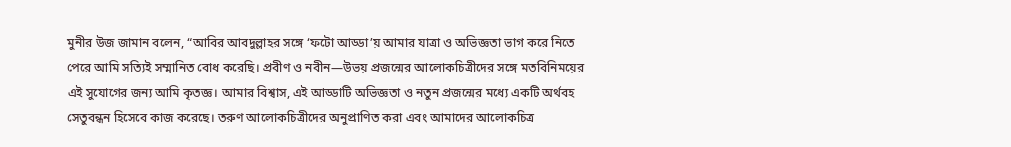মুনীর উজ জামান বলেন, “আবির আবদুল্লাহর সঙ্গে ‘ফটো আড্ডা’য় আমার যাত্রা ও অভিজ্ঞতা ভাগ করে নিতে পেরে আমি সত্যিই সম্মানিত বোধ করেছি। প্রবীণ ও নবীন—উভয় প্রজন্মের আলোকচিত্রীদের সঙ্গে মতবিনিময়ের এই সুযোগের জন্য আমি কৃতজ্ঞ। আমার বিশ্বাস, এই আড্ডাটি অভিজ্ঞতা ও নতুন প্রজন্মের মধ্যে একটি অর্থবহ সেতুবন্ধন হিসেবে কাজ করেছে। তরুণ আলোকচিত্রীদের অনুপ্রাণিত করা এবং আমাদের আলোকচিত্র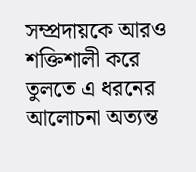সম্প্রদায়কে আরও শক্তিশালী করে তুলতে এ ধরনের আলোচনা অত্যন্ত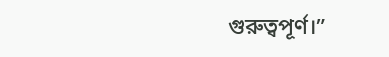গুরুত্বপূর্ণ।”